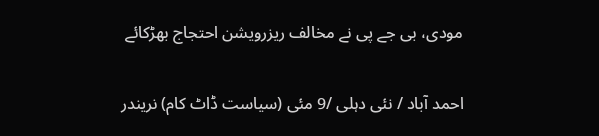مودی، بی جے پی نے مخالف ریزرویشن احتجاج بھڑکائے

احمد آباد / نئی دہلی /9 مئی (سیاست ڈاٹ کام) نریندر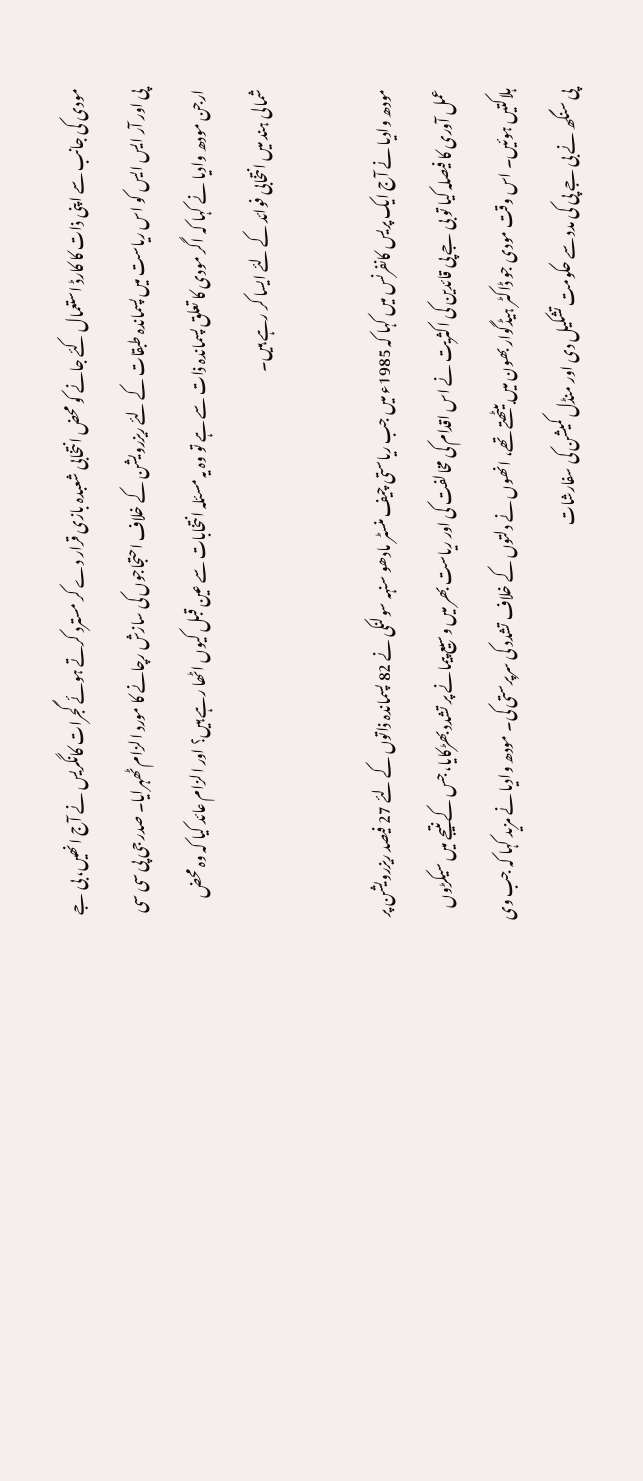مودی کی جانب سے اپنی ذات کا کارڈ استعمال کئے جانے کو محض انتخابی شعبدہ بازی قرار دے کر مسترد کرتے ہوئے گجرات کانگریس نے آج انھیں، بی جے پی اور آر ایس ایس کو اس ریاست میں پسماندہ طبقات کے لئے ریزرویشن کے خلاف احتجاجوں کی سازش رچانے کا مورد الزام ٹھہرایا۔ صدر جی پی سی سی ارجن مودھ وادیا نے کہا کہ اگر مودی کا تعلق پسماندہ ذات سے ہے تو وہ یہ مسئلہ انتخابات سے عین قبل کیوں اٹھا رہے ہیں؟ اور الزام عائد کیا کہ وہ محض شمالی ہند میں انتخابی فوائد کے لئے ایسا کر رہے ہیں۔

مودھ وادیا نے آج ایک پریس کانفرنس میں کہا کہ 1985ء میں جب ریاستی چیف منسٹر مادھو سنہہ سولنکی نے 82 پسماندہ ذاتوں کے لئے 27 فیصد ریزرویشن پر عمل آوری کا فیصلہ کیا تو بی جے پی قائدین کی اکثریت نے اس اقدام کی مخالفت کی اور ریاست بھر میں وسیع پیمانے پر تشدد بھڑکایا، جس کے نتیجے میں سیکڑوں ہلاکتیں ہوئیں۔ اس وقت مودی جو ڈاکٹر ہیڈگوار بھون میں بیٹھتے تھے، انھوں نے دلتوں کے خلاف تشدد کی سرپرستی کی۔ مودھ وادیا نے مزید کہا کہ جب وی پی سنگھ نے بی جے پی کی مدد سے حکومت تشکیل دی اور منڈل کمیشن کی سفارشات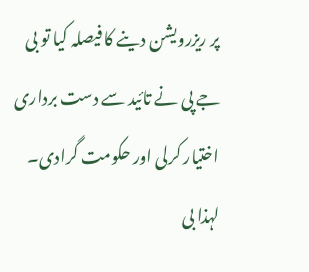پر ریزرویشن دینے کا فیصلہ کیا تو بی جے پی نے تائید سے دست برداری اختیار کرلی اور حکومت گرادی۔ لہذا بی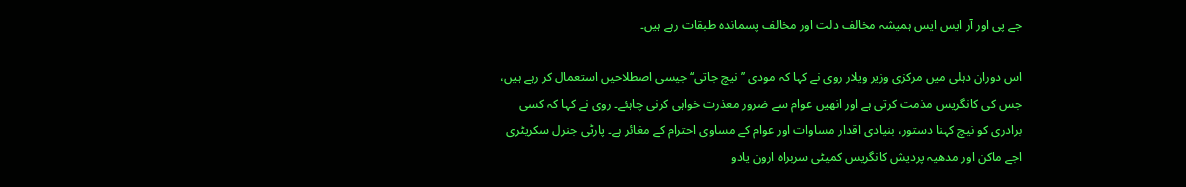جے پی اور آر ایس ایس ہمیشہ مخالف دلت اور مخالف پسماندہ طبقات رہے ہیں۔

اس دوران دہلی میں مرکزی وزیر ویلار روی نے کہا کہ مودی ’’نیچ جاتی‘‘ جیسی اصطلاحیں استعمال کر رہے ہیں، جس کی کانگریس مذمت کرتی ہے اور انھیں عوام سے ضرور معذرت خواہی کرنی چاہئے۔ روی نے کہا کہ کسی برادری کو نیچ کہنا دستور، بنیادی اقدار مساوات اور عوام کے مساوی احترام کے مغائر ہے۔ پارٹی جنرل سکریٹری اجے ماکن اور مدھیہ پردیش کانگریس کمیٹی سربراہ ارون یادو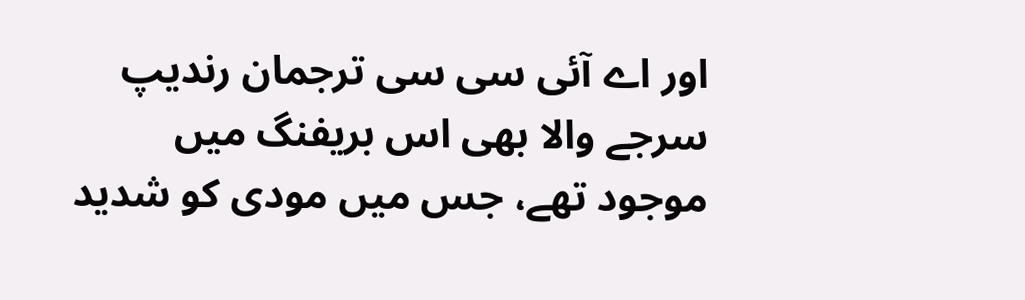اور اے آئی سی سی ترجمان رندیپ سرجے والا بھی اس بریفنگ میں موجود تھے، جس میں مودی کو شدید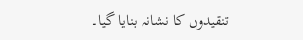تنقیدوں کا نشانہ بنایا گیا۔